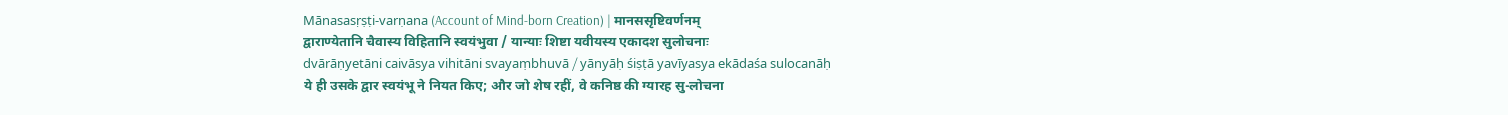Mānasasṛṣṭi-varṇana (Account of Mind-born Creation) | मानससृष्टिवर्णनम्
द्वाराण्येतानि चैवास्य विहितानि स्वयंभुवा / यान्याः शिष्टा यवीयस्य एकादश सुलोचनाः
dvārāṇyetāni caivāsya vihitāni svayaṃbhuvā / yānyāḥ śiṣṭā yavīyasya ekādaśa sulocanāḥ
ये ही उसके द्वार स्वयंभू ने नियत किए; और जो शेष रहीं, वे कनिष्ठ की ग्यारह सु-लोचना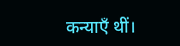कन्याएँ थीं।